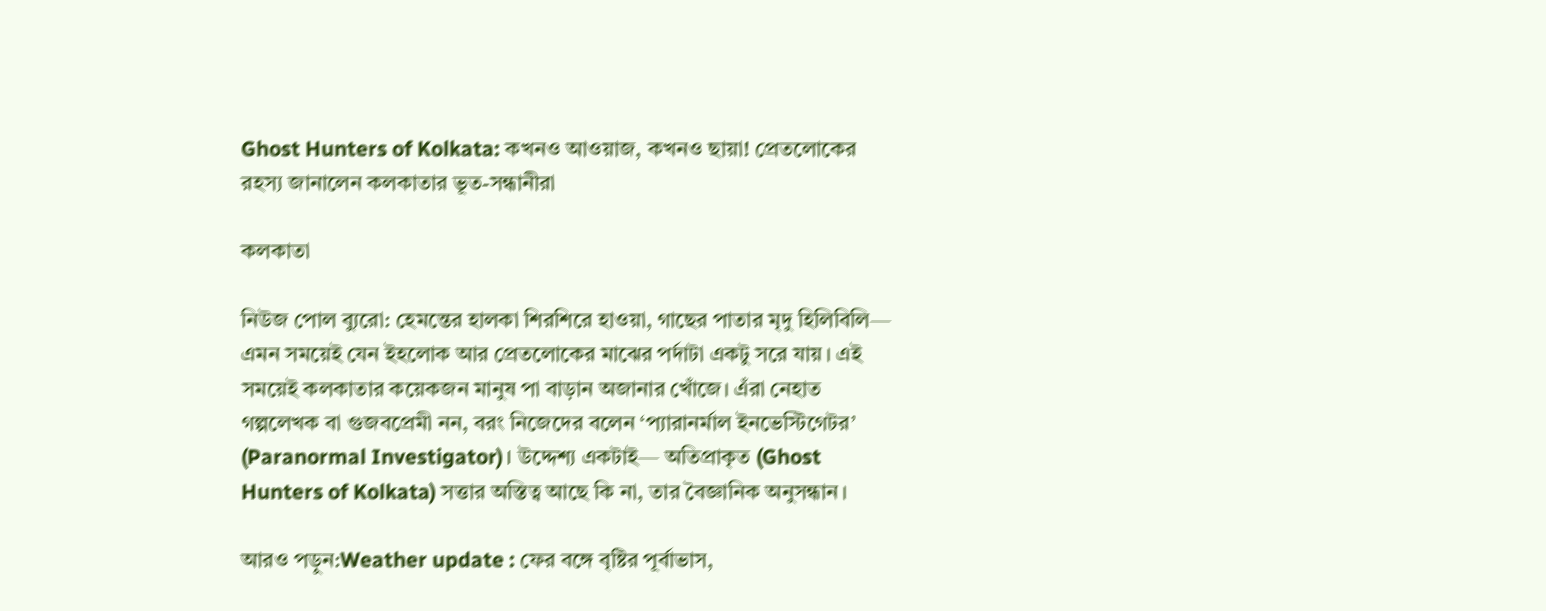Ghost Hunters of Kolkata: কখনও আওয়াজ, কখনও ছায়া! প্রেতলোকের রহস্য জানালেন কলকাতার ভূত-সন্ধানীরা

কলকাতা

নিউজ পোল ব্যুরো: হেমন্তের হালকা শিরশিরে হাওয়া, গাছের পাতার মৃদু হিলিবিলি— এমন সময়েই যেন ইহলোক আর প্রেতলোকের মাঝের পর্দাটা একটু সরে যায়। এই সময়েই কলকাতার কয়েকজন মানুষ পা বাড়ান অজানার খোঁজে। এঁরা নেহাত গল্পলেখক বা গুজবপ্রেমী নন, বরং নিজেদের বলেন ‘প্যারানর্মাল ইনভেস্টিগেটর’ (Paranormal Investigator)। উদ্দেশ্য একটাই— অতিপ্রাকৃত (Ghost Hunters of Kolkata) সত্তার অস্তিত্ব আছে কি না, তার বৈজ্ঞানিক অনুসন্ধান।

আরও পড়ুন:Weather update : ফের বঙ্গে বৃষ্টির পূর্বাভাস,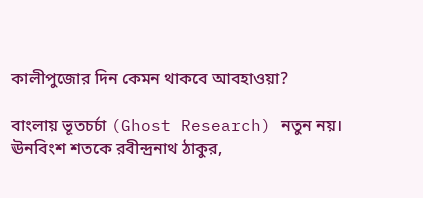কালীপুজোর দিন কেমন থাকবে আবহাওয়া?

বাংলায় ভূতচর্চা (Ghost Research) নতুন নয়। ঊনবিংশ শতকে রবীন্দ্রনাথ ঠাকুর,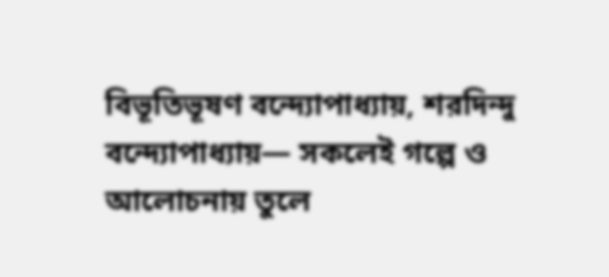বিভূতিভূষণ বন্দ্যোপাধ্যায়, শরদিন্দু বন্দ্যোপাধ্যায়— সকলেই গল্পে ও আলোচনায় তুলে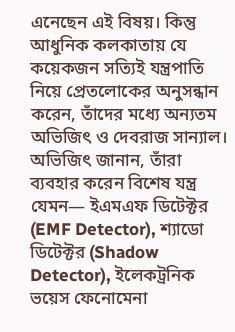এনেছেন এই বিষয়। কিন্তু আধুনিক কলকাতায় যে কয়েকজন সত্যিই যন্ত্রপাতি নিয়ে প্রেতলোকের অনুসন্ধান করেন, তাঁদের মধ্যে অন্যতম অভিজিৎ ও দেবরাজ সান্যাল। অভিজিৎ জানান, তাঁরা ব্যবহার করেন বিশেষ যন্ত্র যেমন— ইএমএফ ডিটেক্টর (EMF Detector), শ্যাডো ডিটেক্টর (Shadow Detector), ইলেকট্রনিক ভয়েস ফেনোমেনা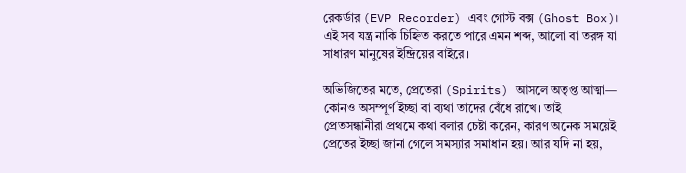রেকর্ডার (EVP Recorder) এবং গোস্ট বক্স (Ghost Box)। এই সব যন্ত্র নাকি চিহ্নিত করতে পারে এমন শব্দ, আলো বা তরঙ্গ যা সাধারণ মানুষের ইন্দ্রিয়ের বাইরে।

অভিজিতের মতে, প্রেতেরা (Spirits) আসলে অতৃপ্ত আত্মা— কোনও অসম্পূর্ণ ইচ্ছা বা ব্যথা তাদের বেঁধে রাখে। তাই প্রেতসন্ধানীরা প্রথমে কথা বলার চেষ্টা করেন, কারণ অনেক সময়েই প্রেতের ইচ্ছা জানা গেলে সমস্যার সমাধান হয়। আর যদি না হয়,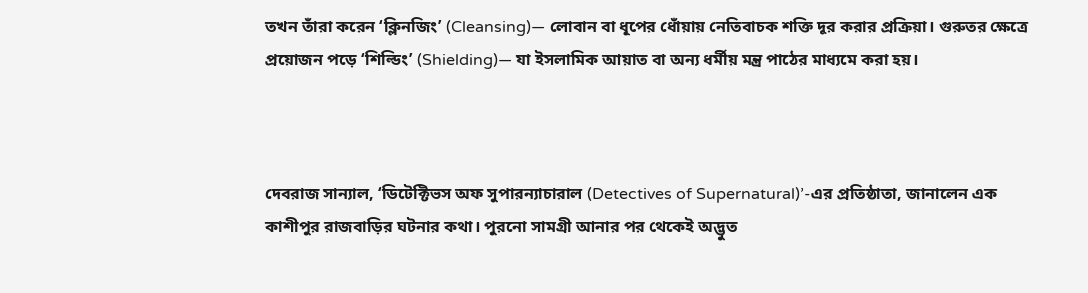তখন তাঁরা করেন ‘ক্লিনজিং’ (Cleansing)— লোবান বা ধূপের ধোঁয়ায় নেতিবাচক শক্তি দূর করার প্রক্রিয়া। গুরুতর ক্ষেত্রে প্রয়োজন পড়ে ‘শিল্ডিং’ (Shielding)— যা ইসলামিক আয়াত বা অন্য ধর্মীয় মন্ত্র পাঠের মাধ্যমে করা হয়।



দেবরাজ সান্যাল, ‘ডিটেক্টিভস অফ সুপারন্যাচারাল (Detectives of Supernatural)’-এর প্রতিষ্ঠাতা, জানালেন এক কাশীপুর রাজবাড়ির ঘটনার কথা। পুরনো সামগ্রী আনার পর থেকেই অদ্ভুত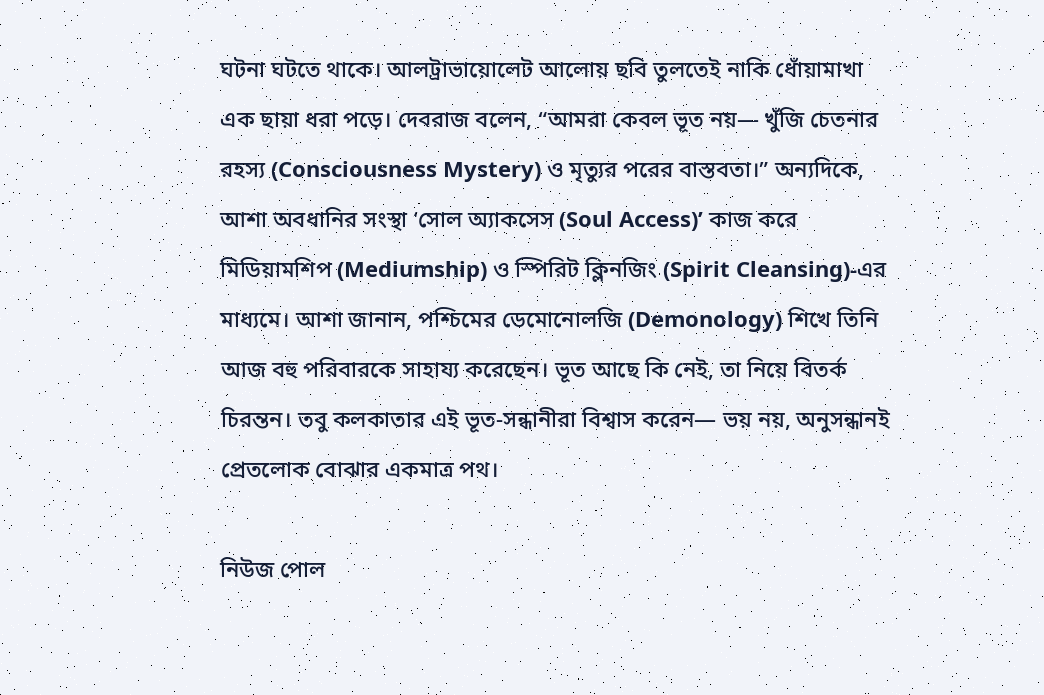ঘটনা ঘটতে থাকে। আলট্রাভায়োলেট আলোয় ছবি তুলতেই নাকি ধোঁয়ামাখা এক ছায়া ধরা পড়ে। দেবরাজ বলেন, “আমরা কেবল ভূত নয়— খুঁজি চেতনার রহস্য (Consciousness Mystery) ও মৃত্যুর পরের বাস্তবতা।” অন্যদিকে, আশা অবধানির সংস্থা ‘সোল অ্যাকসেস (Soul Access)’ কাজ করে মিডিয়ামশিপ (Mediumship) ও স্পিরিট ক্লিনজিং (Spirit Cleansing)-এর মাধ্যমে। আশা জানান, পশ্চিমের ডেমোনোলজি (Demonology) শিখে তিনি আজ বহু পরিবারকে সাহায্য করেছেন। ভূত আছে কি নেই, তা নিয়ে বিতর্ক চিরন্তন। তবু কলকাতার এই ভূত-সন্ধানীরা বিশ্বাস করেন— ভয় নয়, অনুসন্ধানই প্রেতলোক বোঝার একমাত্র পথ।

নিউজ পোল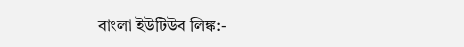বাংলা ইউটিউব লিঙ্ক:-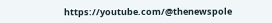https://youtube.com/@thenewspole